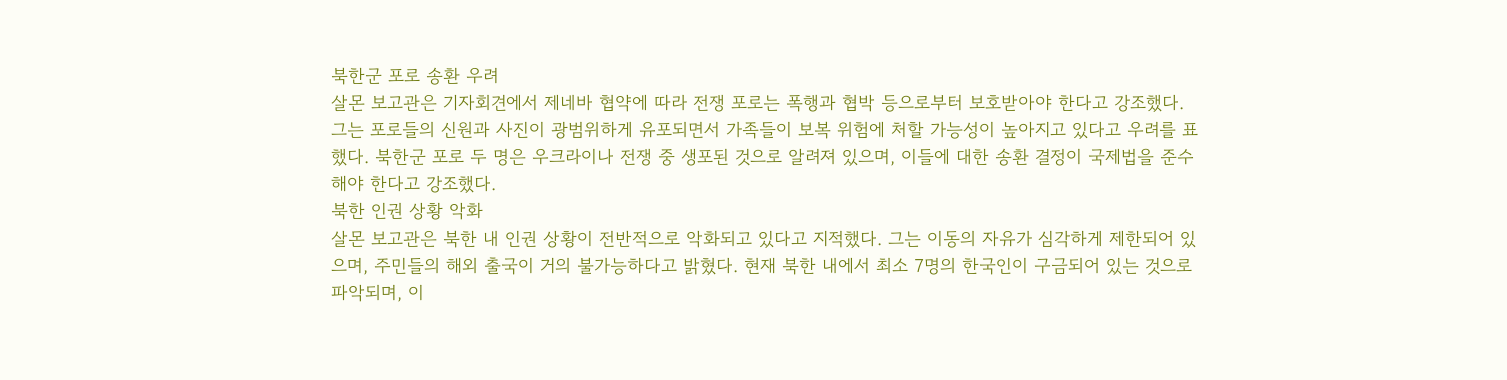북한군 포로 송환 우려
살몬 보고관은 기자회견에서 제네바 협약에 따라 전쟁 포로는 폭행과 협박 등으로부터 보호받아야 한다고 강조했다. 그는 포로들의 신원과 사진이 광범위하게 유포되면서 가족들이 보복 위험에 처할 가능성이 높아지고 있다고 우려를 표했다. 북한군 포로 두 명은 우크라이나 전쟁 중 생포된 것으로 알려져 있으며, 이들에 대한 송환 결정이 국제법을 준수해야 한다고 강조했다.
북한 인권 상황 악화
살몬 보고관은 북한 내 인권 상황이 전반적으로 악화되고 있다고 지적했다. 그는 이동의 자유가 심각하게 제한되어 있으며, 주민들의 해외 출국이 거의 불가능하다고 밝혔다. 현재 북한 내에서 최소 7명의 한국인이 구금되어 있는 것으로 파악되며, 이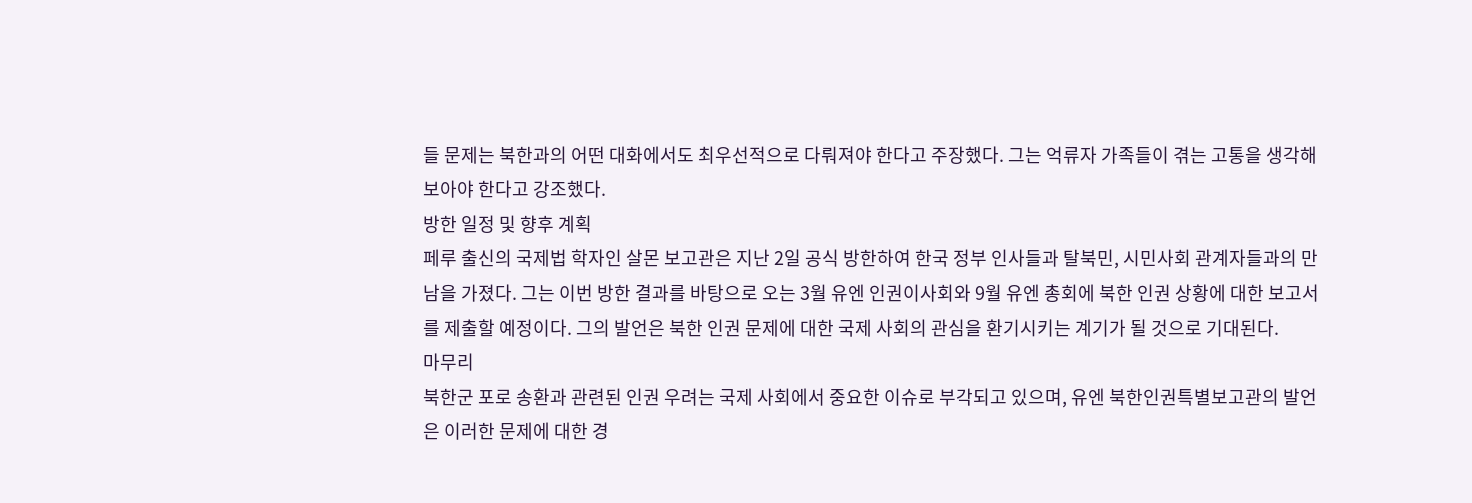들 문제는 북한과의 어떤 대화에서도 최우선적으로 다뤄져야 한다고 주장했다. 그는 억류자 가족들이 겪는 고통을 생각해 보아야 한다고 강조했다.
방한 일정 및 향후 계획
페루 출신의 국제법 학자인 살몬 보고관은 지난 2일 공식 방한하여 한국 정부 인사들과 탈북민, 시민사회 관계자들과의 만남을 가졌다. 그는 이번 방한 결과를 바탕으로 오는 3월 유엔 인권이사회와 9월 유엔 총회에 북한 인권 상황에 대한 보고서를 제출할 예정이다. 그의 발언은 북한 인권 문제에 대한 국제 사회의 관심을 환기시키는 계기가 될 것으로 기대된다.
마무리
북한군 포로 송환과 관련된 인권 우려는 국제 사회에서 중요한 이슈로 부각되고 있으며, 유엔 북한인권특별보고관의 발언은 이러한 문제에 대한 경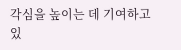각심을 높이는 데 기여하고 있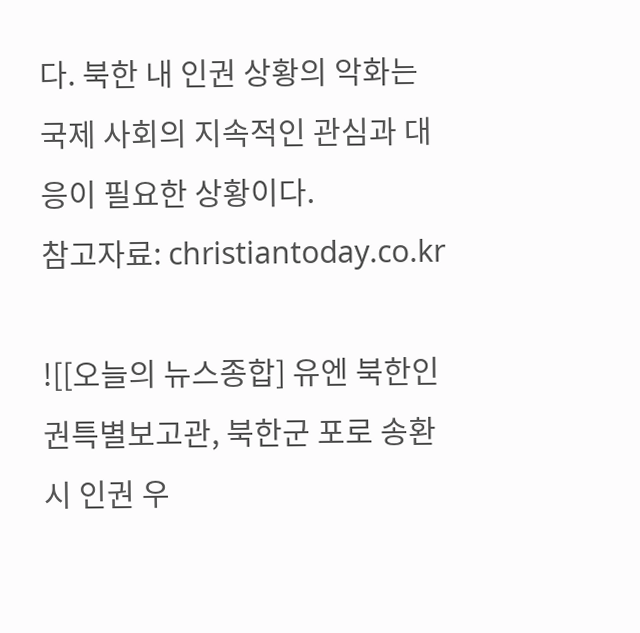다. 북한 내 인권 상황의 악화는 국제 사회의 지속적인 관심과 대응이 필요한 상황이다.
참고자료: christiantoday.co.kr

![[오늘의 뉴스종합] 유엔 북한인권특별보고관, 북한군 포로 송환 시 인권 우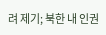려 제기; 북한 내 인권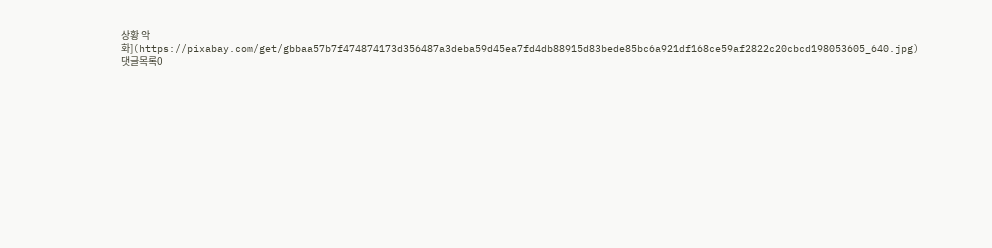상황 악화](https://pixabay.com/get/gbbaa57b7f474874173d356487a3deba59d45ea7fd4db88915d83bede85bc6a921df168ce59af2822c20cbcd198053605_640.jpg)
댓글목록0